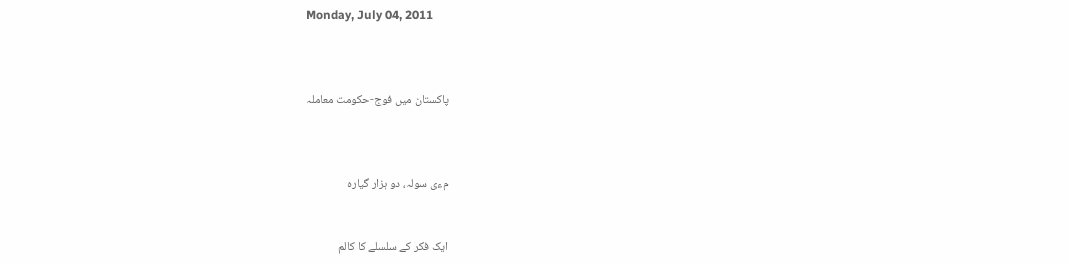Monday, July 04, 2011



پاکستان میں فوج-حکومت معاملہ



مءی سولہ، دو ہزار گیارہ


ایک فکر کے سلسلے کا کالم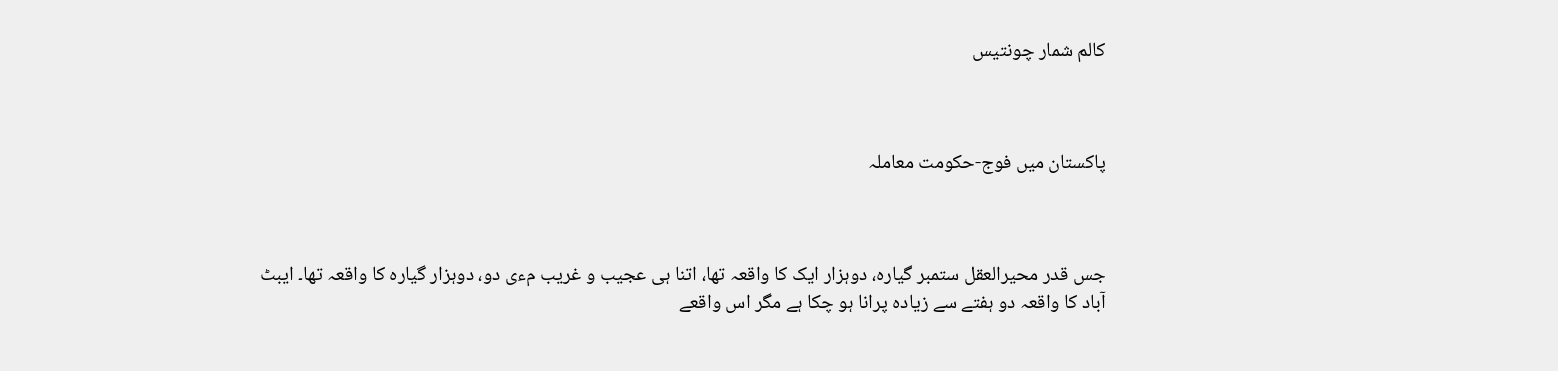کالم شمار چونتیس



پاکستان میں فوج-حکومت معاملہ



جس قدر محیرالعقل ستمبر گیارہ، دوہزار ایک کا واقعہ تھا، اتنا ہی عجیب و غریب مءی دو، دوہزار گیارہ کا واقعہ تھا۔ ایبٹ آباد کا واقعہ دو ہفتے سے زیادہ پرانا ہو چکا ہے مگر اس واقعے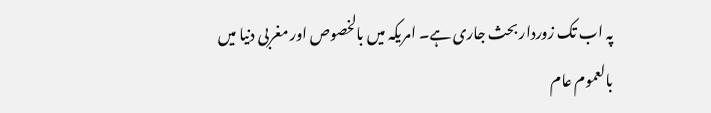پہ اب تک زوردار بحث جاری ہے۔ امریکہ میں بالخصوص اور مغربی دنیا میں بالعموم عام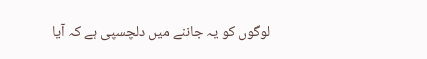لوگوں کو یہ جاننے میں دلچسپی ہے کہ آیا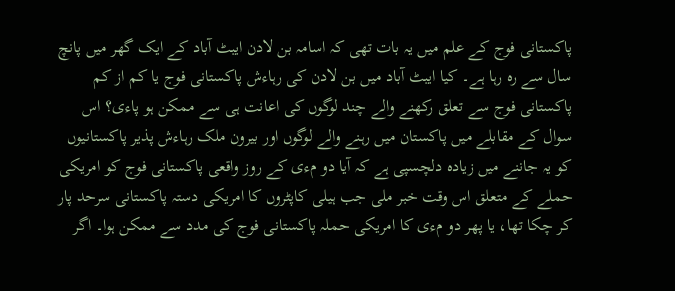پاکستانی فوج کے علم میں یہ بات تھی کہ اسامہ بن لادن ایبٹ آباد کے ایک گھر میں پانچ سال سے رہ رہا ہے۔ کیا ایبٹ آباد میں بن لادن کی رہاءش پاکستانی فوج یا کم از کم پاکستانی فوج سے تعلق رکھنے والے چند لوگوں کی اعانت ہی سے ممکن ہو پاءی؟ اس سوال کے مقابلے میں پاکستان میں رہنے والے لوگوں اور بیرون ملک رہاءش پذیر پاکستانیوں کو یہ جاننے میں زیادہ دلچسپی ہے کہ آیا دو مءی کے روز واقعی پاکستانی فوج کو امریکی حملے کے متعلق اس وقت خبر ملی جب ہیلی کاپٹروں کا امریکی دستہ پاکستانی سرحد پار کر چکا تھا، یا پھر دو مءی کا امریکی حملہ پاکستانی فوج کی مدد سے ممکن ہوا۔ اگر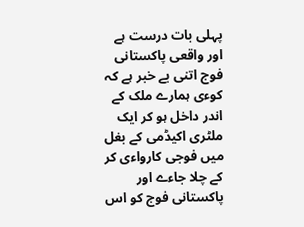پہلی بات درست ہے اور واقعی پاکستانی فوج اتنی بے خبر ہے کہ کوءی ہمارے ملک کے اندر داخل ہو کر ایک ملٹری اکیڈمی کے بغل میں فوجی کارواءی کر کے چلا جاءے اور پاکستانی فوج کو اس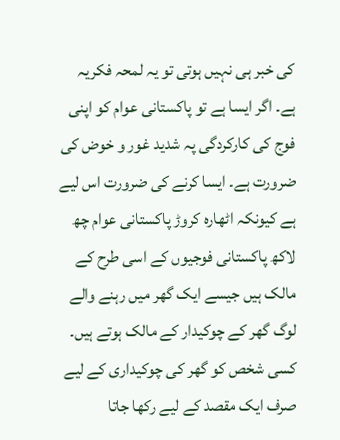کی خبر ہی نہیں ہوتی تو یہ لمحہ فکریہ ہے۔ اگر ایسا ہے تو پاکستانی عوام کو اپنی فوج کی کارکردگی پہ شدید غور و خوض کی ضرورت ہے۔ ایسا کرنے کی ضرورت اس لیے ہے کیونکہ اٹھارہ کروڑ پاکستانی عوام چھ لاکھ پاکستانی فوجیوں کے اسی طرح کے مالک ہیں جیسے ایک گھر میں رہنے والے لوگ گھر کے چوکیدار کے مالک ہوتے ہیں۔ کسی شخص کو گھر کی چوکیداری کے لیے صرف ایک مقصد کے لیے رکھا جاتا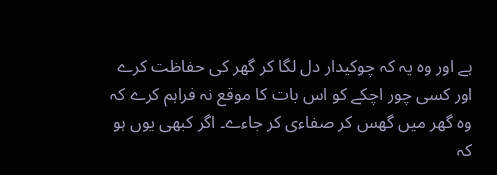ہے اور وہ یہ کہ چوکیدار دل لگا کر گھر کی حفاظت کرے اور کسی چور اچکے کو اس بات کا موقع نہ فراہم کرے کہ وہ گھر میں گھس کر صفاءی کر جاءے۔ اگر کبھی یوں ہو کہ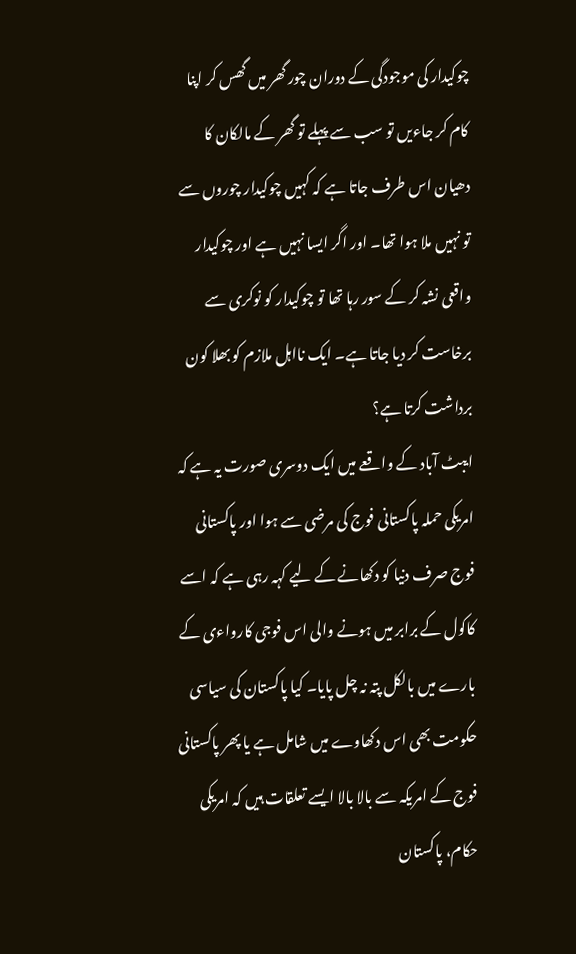چوکیدار کی موجودگی کے دوران چور گھر میں گھس کر اپنا کام کر جاءیں تو سب سے پہلے تو گھر کے مالکان کا دھیان اس طرف جاتا ہے کہ کہیں چوکیدار چوروں سے تو نہیں ملا ہوا تھا۔ اور اگر ایسا نہیں ہے اور چوکیدار واقعی نشہ کر کے سور رہا تھا تو چوکیدار کو نوکری سے برخاست کر دیا جاتا ہے۔ ایک نااہل ملازم کو بھلا کون برداشت کرتا ہے؟
ایبٹ آباد کے واقعے میں ایک دوسری صورت یہ ہے کہ امریکی حملہ پاکستانی فوج کی مرضی سے ہوا اور پاکستانی فوج صرف دنیا کو دکھانے کے لیے کہہ رہی ہے کہ اسے کاکول کے برابر میں ہونے والی اس فوجی کارواءی کے بارے میں بالکل پتہ نہ چل پایا۔ کیا پاکستان کی سیاسی حکومت بھی اس دکھاوے میں شامل ہے یا پھر پاکستانی فوج کے امریکہ سے بالا بالا ایسے تعلقات ہیں کہ امریکی حکام، پاکستان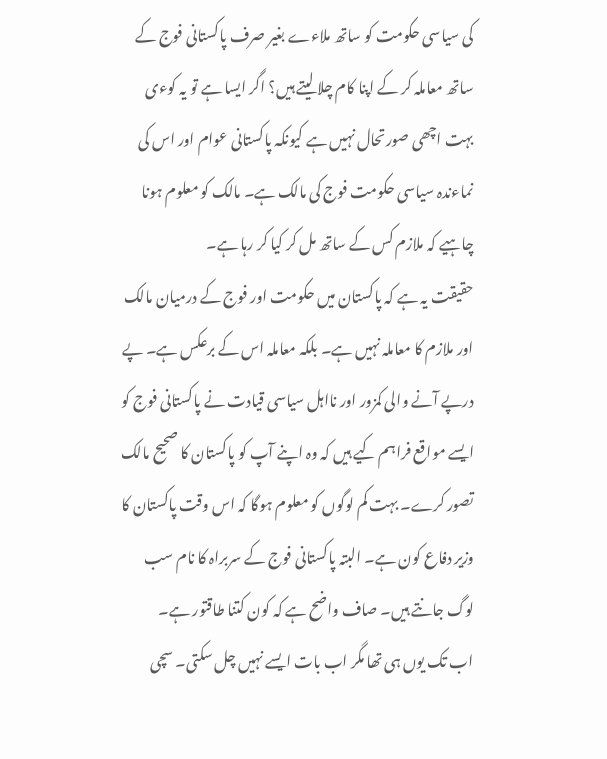کی سیاسی حکومت کو ساتھ ملاءے بغیر صرف پاکستانی فوج کے ساتھ معاملہ کر کے اپنا کام چلا لیتے ہیں؟ اگر ایسا ہے تو یہ کوءی بہت اچھی صورتحال نہیں ہے کیونکہ پاکستانی عوام اور اس کی نماءندہ سیاسی حکومت فوج کی مالک ہے۔ مالک کو معلوم ہونا چاہیے کہ ملازم کس کے ساتھ مل کر کیا کر رہا ہے۔
حقیقت یہ ہے کہ پاکستان میں حکومت اور فوج کے درمیان مالک اور ملازم کا معاملہ نہیں ہے۔ بلکہ معاملہ اس کے برعکس ہے۔ پے درپے آنے والی کمزور اور نااہل سیاسی قیادت نے پاکستانی فوج کو ایسے مواقع فراہم کیے ہیں کہ وہ اپنے آپ کو پاکستان کا صحیح مالک تصور کرے۔ بہت کم لوگوں کو معلوم ہوگا کہ اس وقت پاکستان کا وزیر دفاع کون ہے۔ البتہ پاکستانی فوج کے سربراہ کا نام سب لوگ جانتے ہیں۔ صاف واضح ہے کہ کون کتنا طاقتور ہے۔
اب تک یوں ہی تھا مگر اب بات ایسے نہیں چل سکتی۔ سچی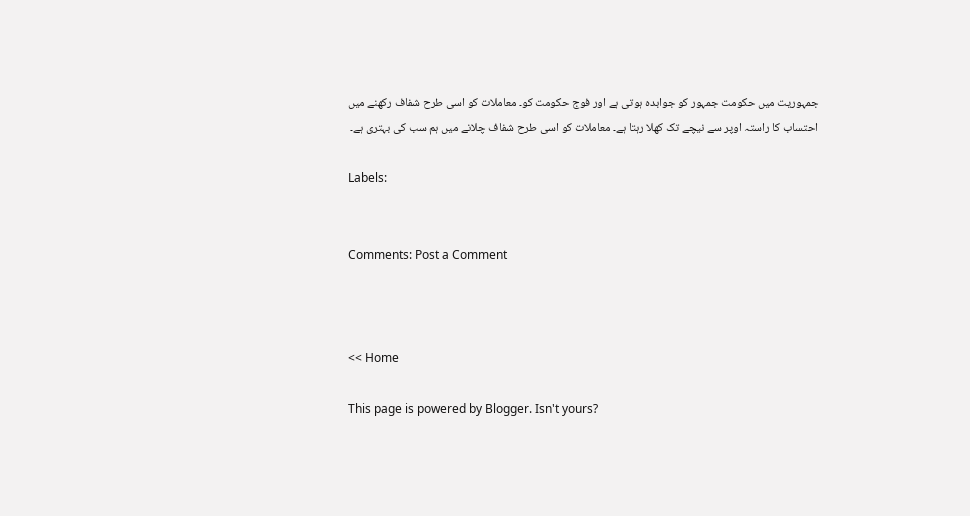جمہوریت میں حکومت جمہور کو جوابدہ ہوتی ہے اور فوج حکومت کو۔ معاملات کو اسی طرح شفاف رکھنے میں احتساب کا راستہ اوپر سے نیچے تک کھلا رہتا ہے۔ معاملات کو اسی طرح شفاف چلانے میں ہم سب کی بہتری ہے۔

Labels:


Comments: Post a Comment



<< Home

This page is powered by Blogger. Isn't yours?